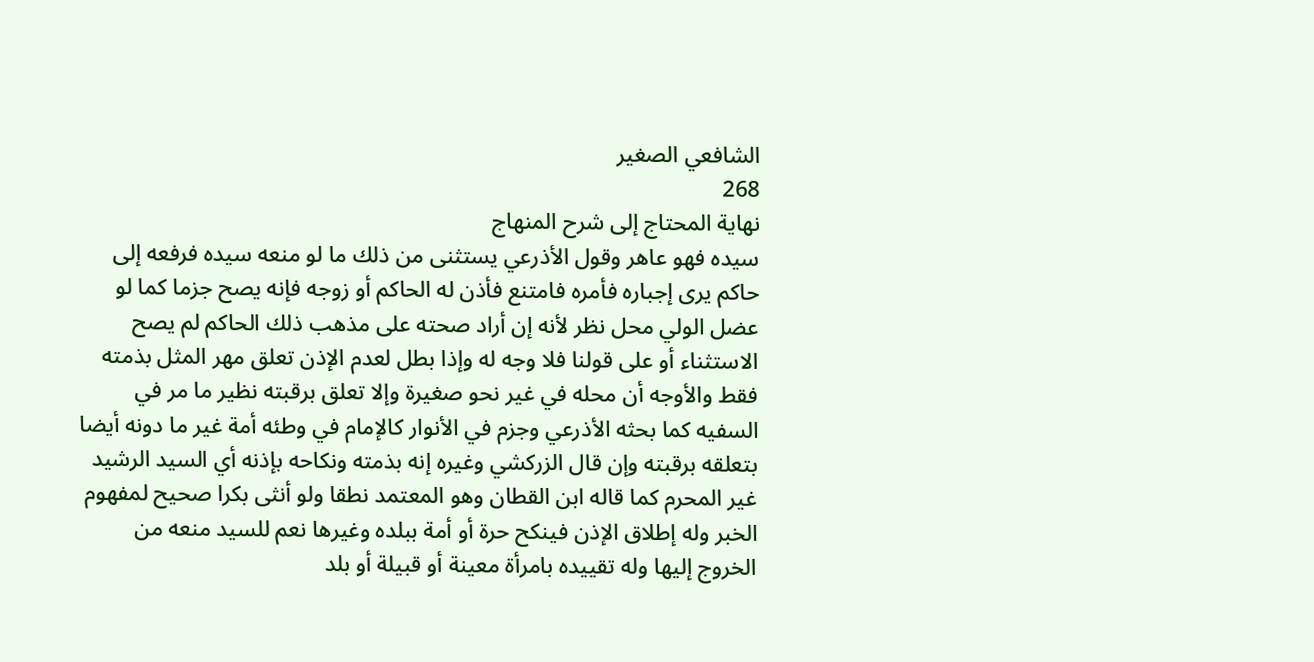الشافعي الصغير
268
نهاية المحتاج إلى شرح المنهاج
سيده فهو عاهر وقول الأذرعي يستثنى من ذلك ما لو منعه سيده فرفعه إلى حاكم يرى إجباره فأمره فامتنع فأذن له الحاكم أو زوجه فإنه يصح جزما كما لو عضل الولي محل نظر لأنه إن أراد صحته على مذهب ذلك الحاكم لم يصح الاستثناء أو على قولنا فلا وجه له وإذا بطل لعدم الإذن تعلق مهر المثل بذمته فقط والأوجه أن محله في غير نحو صغيرة وإلا تعلق برقبته نظير ما مر في السفيه كما بحثه الأذرعي وجزم في الأنوار كالإمام في وطئه أمة غير ما دونه أيضا بتعلقه برقبته وإن قال الزركشي وغيره إنه بذمته ونكاحه بإذنه أي السيد الرشيد غير المحرم كما قاله ابن القطان وهو المعتمد نطقا ولو أنثى بكرا صحيح لمفهوم الخبر وله إطلاق الإذن فينكح حرة أو أمة ببلده وغيرها نعم للسيد منعه من الخروج إليها وله تقييده بامرأة معينة أو قبيلة أو بلد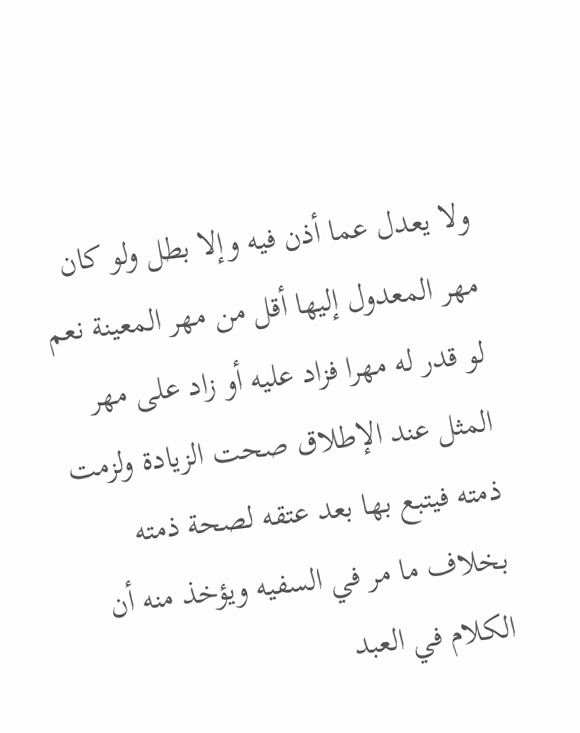ولا يعدل عما أذن فيه وإلا بطل ولو كان مهر المعدول إليها أقل من مهر المعينة نعم لو قدر له مهرا فزاد عليه أو زاد على مهر المثل عند الإطلاق صحت الزيادة ولزمت ذمته فيتبع بها بعد عتقه لصحة ذمته بخلاف ما مر في السفيه ويؤخذ منه أن الكلام في العبد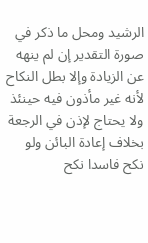الرشيد ومحل ما ذكر في صورة التقدير إن لم ينهه عن الزيادة وإلا بطل النكاح لأنه غير مأذون فيه حينئذ ولا يحتاج لإذن في الرجعة بخلاف إعادة البائن ولو نكح فاسدا نكح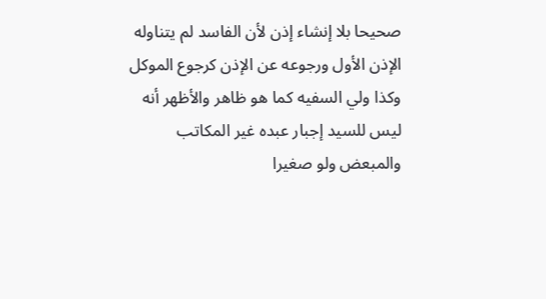صحيحا بلا إنشاء إذن لأن الفاسد لم يتناوله الإذن الأول ورجوعه عن الإذن كرجوع الموكل وكذا ولي السفيه كما هو ظاهر والأظهر أنه ليس للسيد إجبار عبده غير المكاتب والمبعض ولو صغيرا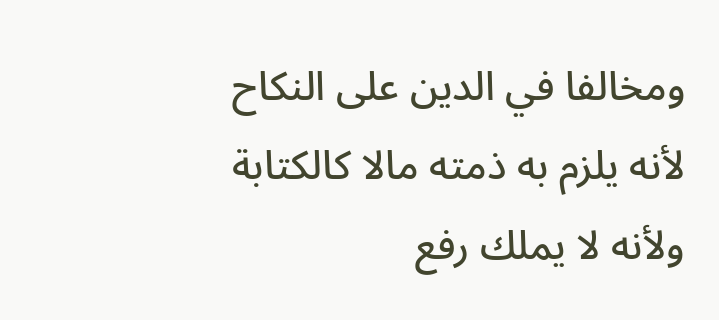ومخالفا في الدين على النكاح لأنه يلزم به ذمته مالا كالكتابة ولأنه لا يملك رفع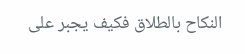النكاح بالطلاق فكيف يجبر على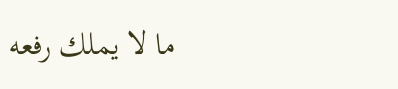ما لا يملك رفعه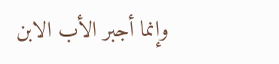وإنما أجبر الأب الابن